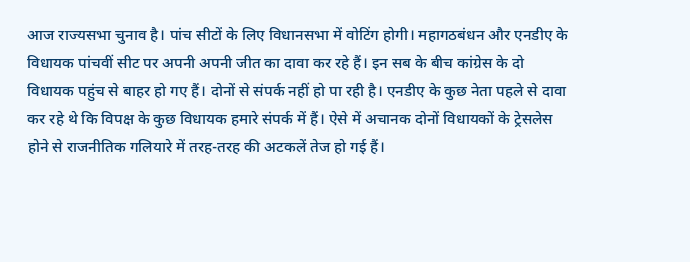आज राज्यसभा चुनाव है। पांच सीटों के लिए विधानसभा में वोटिंग होगी। महागठबंधन और एनडीए के विधायक पांचवीं सीट पर अपनी अपनी जीत का दावा कर रहे हैं। इन सब के बीच कांग्रेस के दो विधायक पहुंच से बाहर हो गए हैं। दोनों से संपर्क नहीं हो पा रही है। एनडीए के कुछ नेता पहले से दावा कर रहे थे कि विपक्ष के कुछ विधायक हमारे संपर्क में हैं। ऐसे में अचानक दोनों विधायकों के ट्रेसलेस होने से राजनीतिक गलियारे में तरह-तरह की अटकलें तेज हो गई हैं।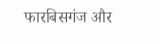फारबिसगंज और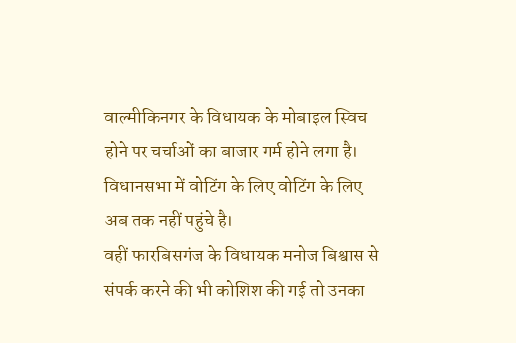वाल्मीकिनगर के विधायक के मोबाइल स्विच होने पर चर्चाओं का बाजार गर्म होने लगा है। विधानसभा में वोटिंग के लिए वोटिंग के लिए अब तक नहीं पहुंचे है।
वहीं फारबिसगंज के विधायक मनोज बिश्वास से संपर्क करने की भी कोशिश की गई तो उनका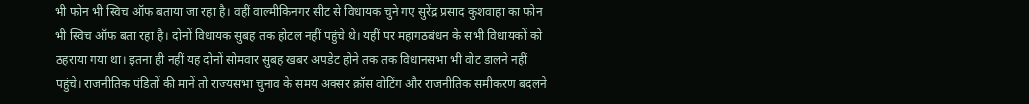भी फोन भी स्विच ऑफ बताया जा रहा है। वहीं वाल्मीकिनगर सीट से विधायक चुने गए सुरेंद्र प्रसाद कुशवाहा का फोन भी स्विच ऑफ बता रहा है। दोनों विधायक सुबह तक होटल नहीं पहुंचे थे। यहीं पर महागठबंधन के सभी विधायकों को ठहराया गया था। इतना ही नहीं यह दोनों सोमवार सुबह खबर अपडेट होने तक तक विधानसभा भी वोट डालने नहीं पहुंचे। राजनीतिक पंडितों की मानें तो राज्यसभा चुनाव के समय अक्सर क्रॉस वोटिंग और राजनीतिक समीकरण बदलने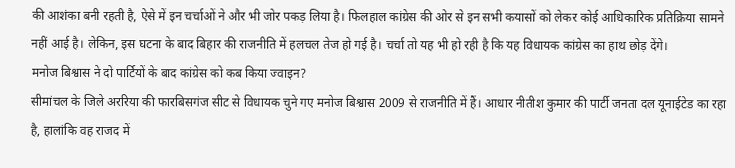की आशंका बनी रहती है, ऐसे में इन चर्चाओं ने और भी जोर पकड़ लिया है। फिलहाल कांग्रेस की ओर से इन सभी कयासों को लेकर कोई आधिकारिक प्रतिक्रिया सामने नहीं आई है। लेकिन, इस घटना के बाद बिहार की राजनीति में हलचल तेज हो गई है। चर्चा तो यह भी हो रही है कि यह विधायक कांग्रेस का हाथ छोड़ देंगे।
मनोज बिश्वास ने दो पार्टियों के बाद कांग्रेस को कब किया ज्वाइन?
सीमांचल के जिले अररिया की फारबिसगंज सीट से विधायक चुने गए मनोज बिश्वास 2009 से राजनीति में हैं। आधार नीतीश कुमार की पार्टी जनता दल यूनाईटेड का रहा है, हालांकि वह राजद में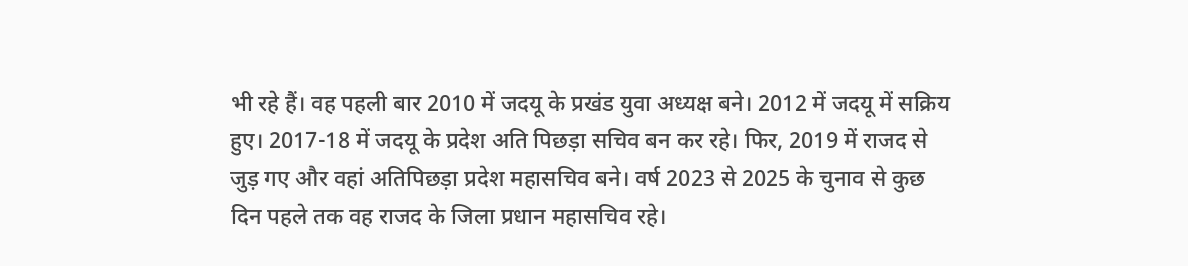भी रहे हैं। वह पहली बार 2010 में जदयू के प्रखंड युवा अध्यक्ष बने। 2012 में जदयू में सक्रिय हुए। 2017-18 में जदयू के प्रदेश अति पिछड़ा सचिव बन कर रहे। फिर, 2019 में राजद से जुड़ गए और वहां अतिपिछड़ा प्रदेश महासचिव बने। वर्ष 2023 से 2025 के चुनाव से कुछ दिन पहले तक वह राजद के जिला प्रधान महासचिव रहे।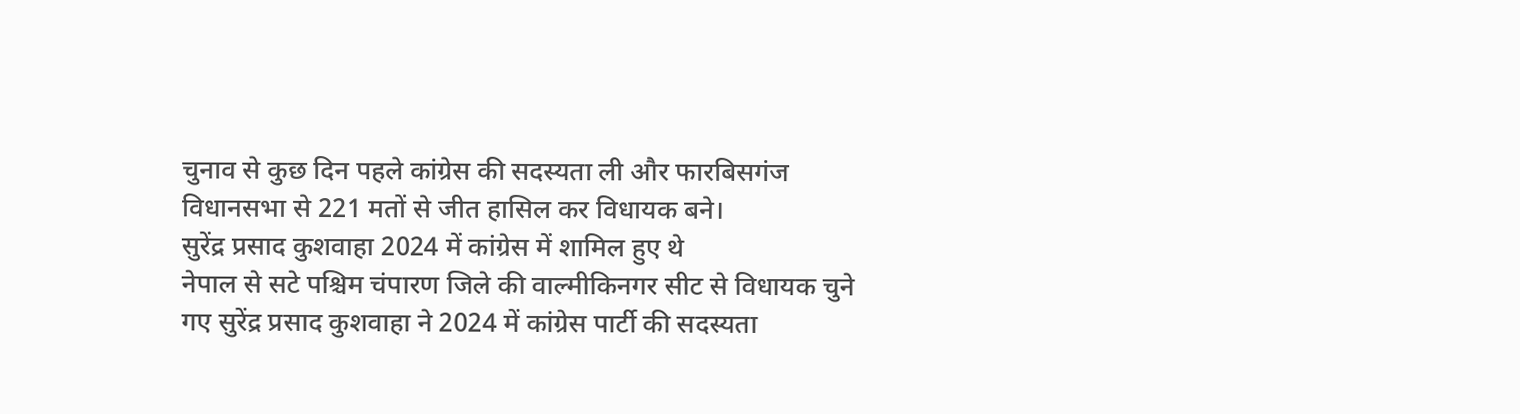चुनाव से कुछ दिन पहले कांग्रेस की सदस्यता ली और फारबिसगंज विधानसभा से 221 मतों से जीत हासिल कर विधायक बने।
सुरेंद्र प्रसाद कुशवाहा 2024 में कांग्रेस में शामिल हुए थे
नेपाल से सटे पश्चिम चंपारण जिले की वाल्मीकिनगर सीट से विधायक चुने गए सुरेंद्र प्रसाद कुशवाहा ने 2024 में कांग्रेस पार्टी की सदस्यता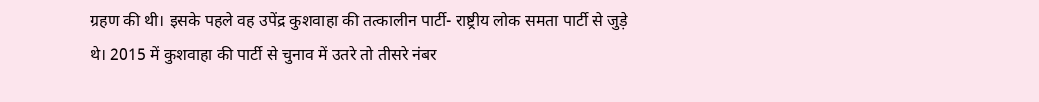ग्रहण की थी। इसके पहले वह उपेंद्र कुशवाहा की तत्कालीन पार्टी- राष्ट्रीय लोक समता पार्टी से जुड़े थे। 2015 में कुशवाहा की पार्टी से चुनाव में उतरे तो तीसरे नंबर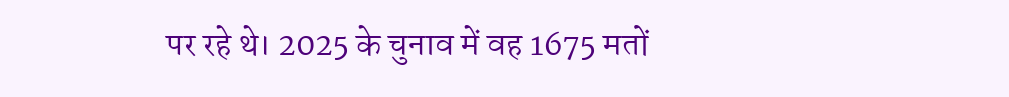पर रहे थे। 2025 के चुनाव में वह 1675 मतों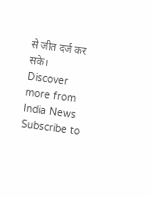से जीत दर्ज कर सके।
Discover more from India News
Subscribe to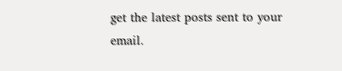get the latest posts sent to your email.